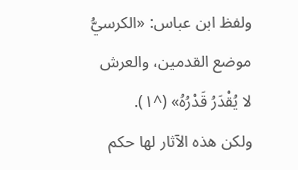ولفظ ابن عباس: «الكرسيُّ موضع القدمين، والعرش لا يُقْدَرُ قَدْرُهُ» (^١).
ولكن هذه الآثار لها حكم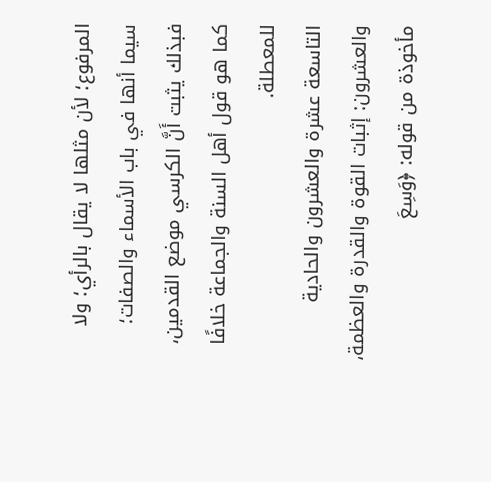المرفوع؛ لأن مثلها لا يقال بالرأي؛ ولا سيما أنها في باب الأسماء والصفات؛ فبذلك يثبت أَنَّ الكرسي موضع القدمين، كما هو قول أهل السنة والجماعة خلافًا للمعطلة.
التاسعة عشرة والعشرون والحادية والعشرون: إثبات القوة والقدرة والعظمة، مأخوذة من قوله: ﴿وَسِعَ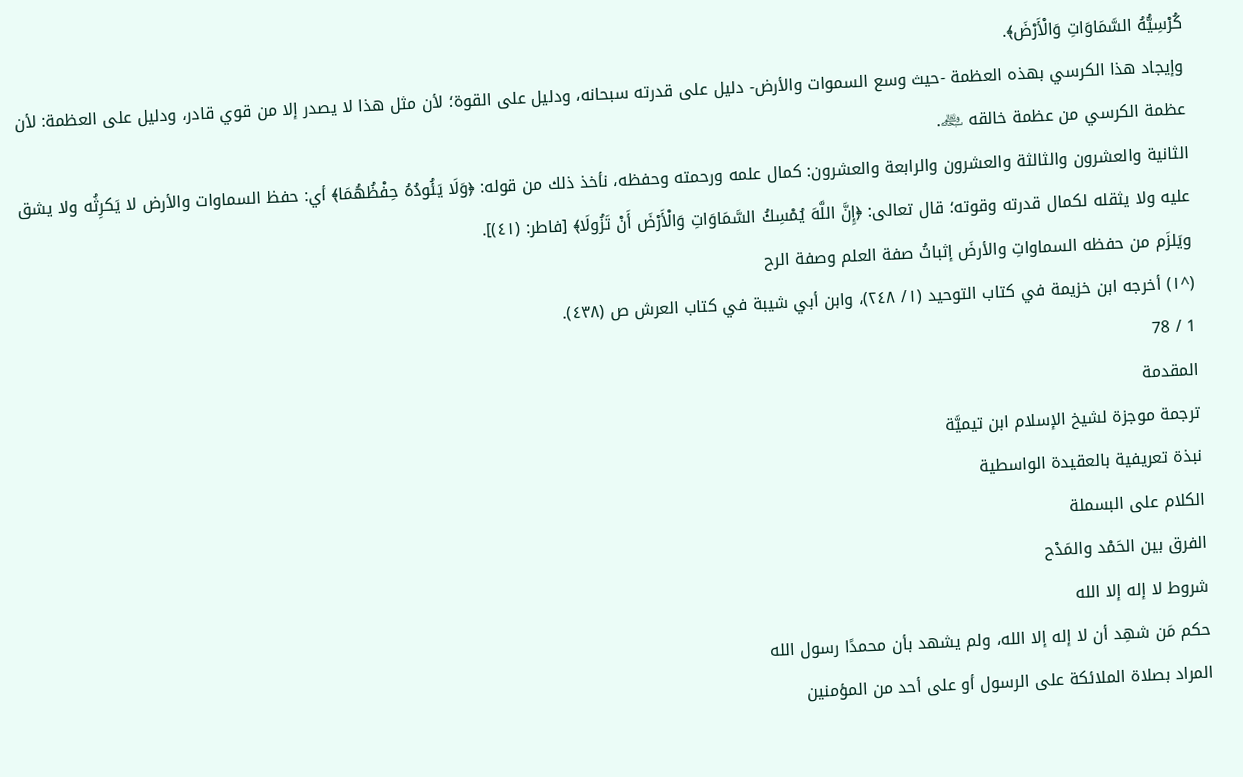كُرْسِيُّهُ السَّمَاوَاتِ وَالْأَرْضَ﴾.
وإيجاد هذا الكرسي بهذه العظمة -حيث وسع السموات والأرض- دليل على قدرته سبحانه، ودليل على القوة؛ لأن مثل هذا لا يصدر إلا من قوي قادر، ودليل على العظمة: لأن عظمة الكرسي من عظمة خالقه ﷾.
الثانية والعشرون والثالثة والعشرون والرابعة والعشرون: كمال علمه ورحمته وحفظه، نأخذ ذلك من قوله: ﴿وَلَا يَئُودُهُ حِفْظُهُمَا﴾ أي: حفظ السماوات والأرض لا يَكرِثُه ولا يشق عليه ولا يثقله لكمال قدرته وقوته؛ قال تعالى: ﴿إِنَّ اللَّهَ يُمْسِكُ السَّمَاوَاتِ وَالْأَرْضَ أَنْ تَزُولَا﴾ [فاطر: (٤١)].
ويَلزَم من حفظه السماواتِ والأرضَ إثباتُ صفة العلم وصفة الرح
(^١) أخرجه ابن خزيمة في كتاب التوحيد (١/ ٢٤٨)، وابن أبي شيبة في كتاب العرش ص (٤٣٨).
1 / 78
المقدمة
ترجمة موجزة لشيخ الإسلام ابن تيميَّة
نبذة تعريفية بالعقيدة الواسطية
الكلام على البسملة
الفرق بين الحَمْد والمَدْح
شروط لا إله إلا الله
حكم مَن شهِد أن لا إله إلا الله، ولم يشهد بأن محمدًا رسول الله
المراد بصلاة الملائكة على الرسول أو على أحد من المؤمنين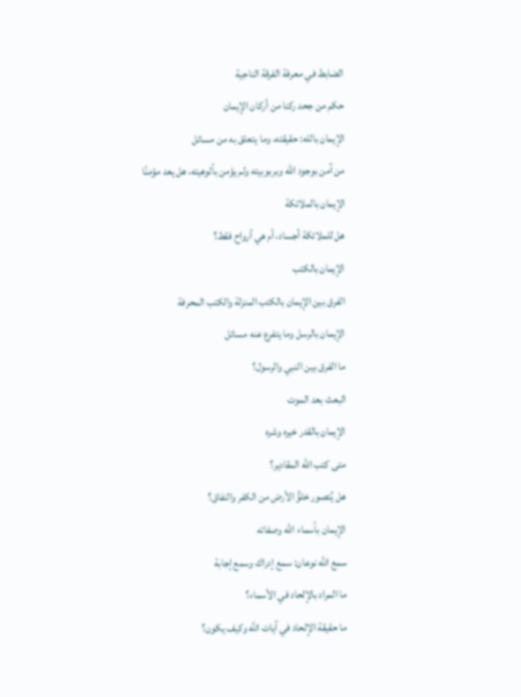الضابط في معرفة الفرقة الناجية
حكم من جحد ركنا من أركان الإيمان
الإيمان بالله: حقيقته، وما يتعلق به من مسائل
من آمن بوجود الله وبربوبيته ولم يؤمن بألوهيته، هل يعد مؤمنًا
الإيمان بالملائكة
هل للملائكة أجساد، أم هي أرواح فقط؟
الإيمان بالكتب
الفرق بين الإيمان بالكتب المنزلة والكتب المحرفة
الإيمان بالرسل وما يتفرع عنه مسائل
ما الفرق بين النبي والرسول؟
البعث بعد الموت
الإيمان بالقدر خيره وشره
متى كتب الله المقادير؟
هل يُتصور خلوُّ الأرض من الكفر والنفاق؟
الإيمان بأسماء الله وصفاته
سمع الله نوعان: سمع إدراك وسمع إجابة
ما المراد بالإلحاد في الأسماء؟
ما حقيقة الإلحاد في آيات الله وكيف يكون؟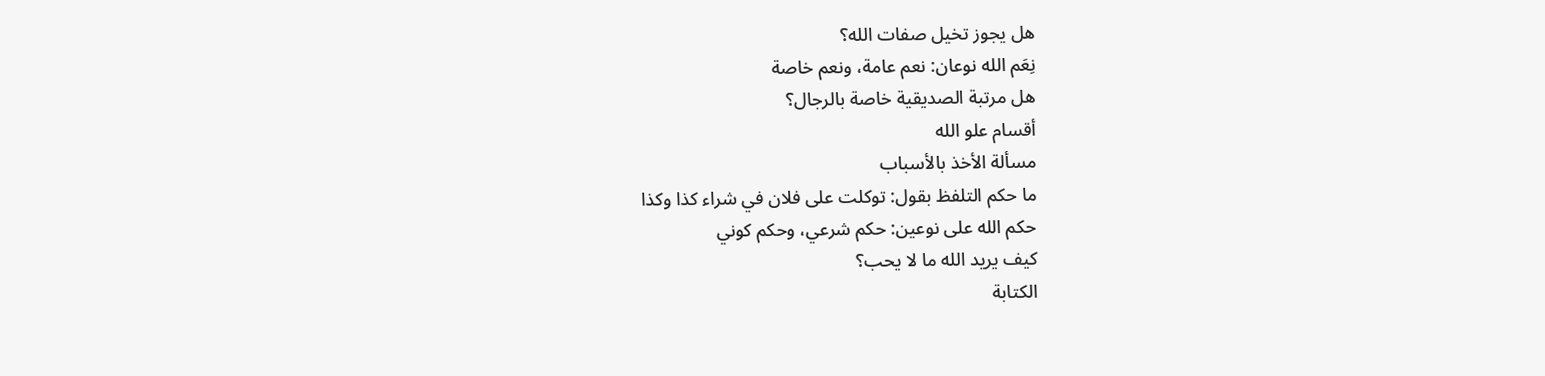هل يجوز تخيل صفات الله؟
نِعَم الله نوعان: نعم عامة، ونعم خاصة
هل مرتبة الصديقية خاصة بالرجال؟
أقسام علو الله
مسألة الأخذ بالأسباب
ما حكم التلفظ بقول: توكلت على فلان في شراء كذا وكذا
حكم الله على نوعين: حكم شرعي، وحكم كوني
كيف يريد الله ما لا يحب؟
الكتابة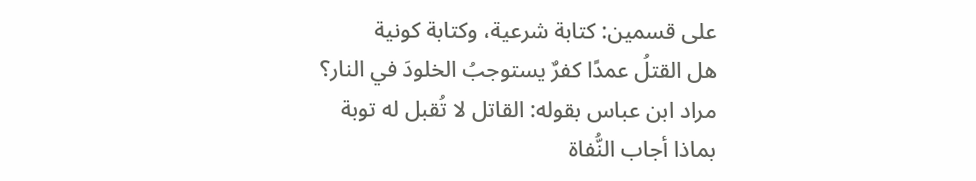على قسمين: كتابة شرعية، وكتابة كونية
هل القتلُ عمدًا كفرٌ يستوجبُ الخلودَ في النار؟
مراد ابن عباس بقوله: القاتل لا تُقبل له توبة
بماذا أجاب النُّفاة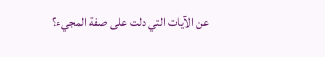عن الآيات التي دلت على صفة المجيء؟